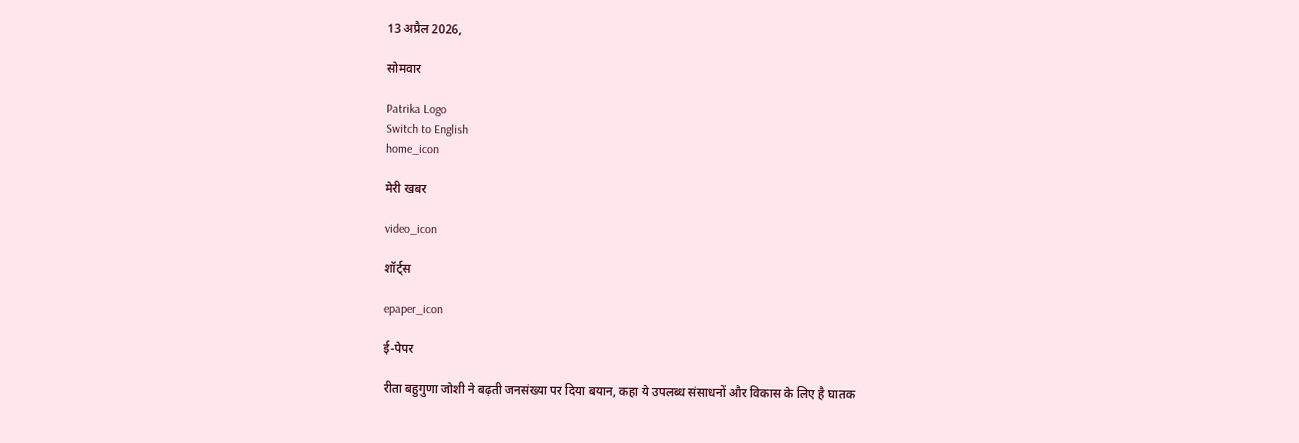13 अप्रैल 2026,

सोमवार

Patrika Logo
Switch to English
home_icon

मेरी खबर

video_icon

शॉर्ट्स

epaper_icon

ई-पेपर

रीता बहुगुणा जोशी ने बढ़ती जनसंख्या पर दिया बयान, कहा ये उपलब्ध संसाधनों और विकास के लिए है घातक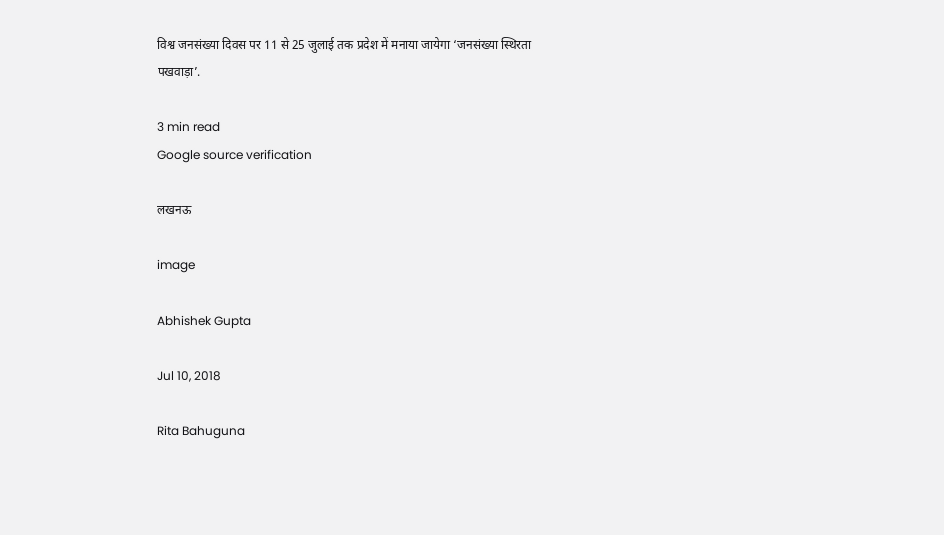विश्व जनसंख्या दिवस पर 11 से 25 जुलाई तक प्रदेश में मनाया जायेगा ‘जनसंख्या स्थिरता पखवाड़ा’.

3 min read
Google source verification

लखनऊ

image

Abhishek Gupta

Jul 10, 2018

Rita Bahuguna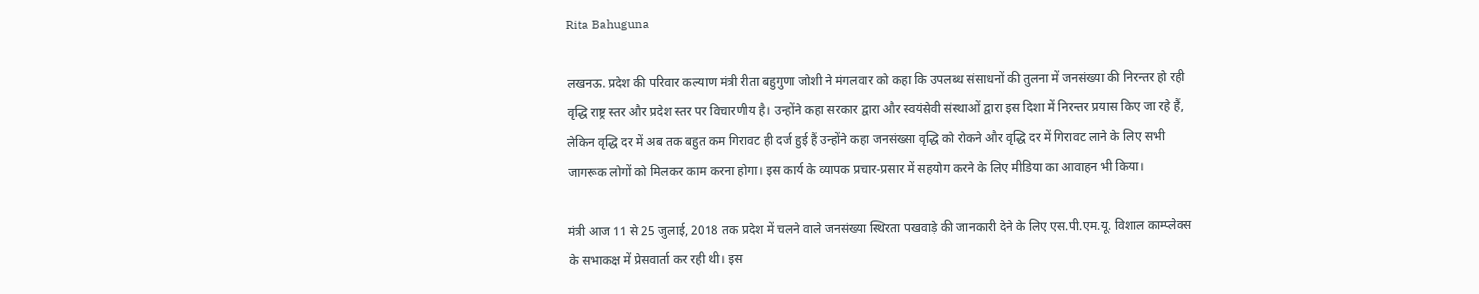Rita Bahuguna

लखनऊ. प्रदेश की परिवार कल्याण मंत्री रीता बहुगुणा जोशी ने मंगलवार को कहा कि उपलब्ध संसाधनों की तुलना में जनसंख्या की निरन्तर हो रही वृद्धि राष्ट्र स्तर और प्रदेश स्तर पर विचारणीय है। उन्होंने कहा सरकार द्वारा और स्वयंसेवी संस्थाओं द्वारा इस दिशा में निरन्तर प्रयास किए जा रहे हैं, लेकिन वृद्धि दर में अब तक बहुत कम गिरावट ही दर्ज हुई हैं उन्होंने कहा जनसंख्सा वृद्धि को रोकने और वृद्धि दर में गिरावट लाने के लिए सभी जागरूक लोगों को मिलकर काम करना होगा। इस कार्य के व्यापक प्रचार-प्रसार में सहयोग करने के लिए मीडिया का आवाहन भी किया।

मंत्री आज 11 से 25 जुलाई, 2018 तक प्रदेश में चलने वाले जनसंख्या स्थिरता पखवाड़े की जानकारी देने के लिए एस.पी.एम.यू. विशाल काम्प्लेक्स के सभाकक्ष में प्रेसवार्ता कर रही थी। इस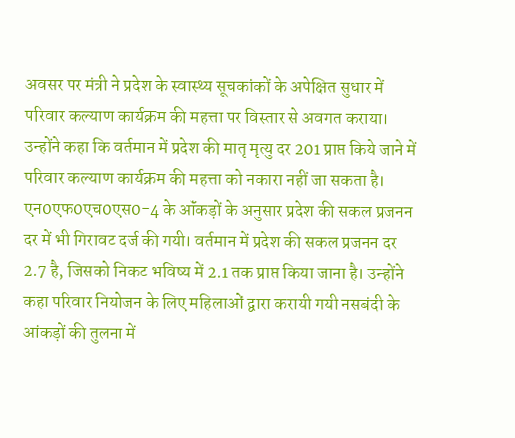अवसर पर मंत्री ने प्रदेश के स्वास्थ्य सूचकांकों के अपेक्षित सुधार में परिवार कल्याण कार्यक्रम की महत्ता पर विस्तार से अवगत कराया। उन्होंने कहा कि वर्तमान में प्रदेश की मातृ मृत्यु दर 201 प्राप्त किये जाने में परिवार कल्याण कार्यक्रम की महत्ता को नकारा नहीं जा सकता है। एन0एफ0एच0एस0-4 के ऑंकड़ों के अनुसार प्रदेश की सकल प्रजनन दर में भी गिरावट दर्ज की गयी। वर्तमान में प्रदेश की सकल प्रजनन दर 2.7 है, जिसको निकट भविष्य में 2.1 तक प्राप्त किया जाना है। उन्होंने कहा परिवार नियोजन के लिए महिलाओं द्वारा करायी गयी नसबंदी के आंकड़ों की तुलना में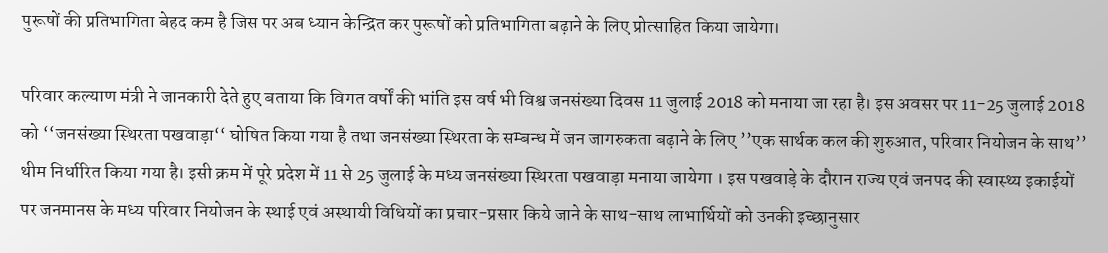पुरूषों की प्रतिभागिता बेहद कम है जिस पर अब ध्यान केन्द्रित कर पुरूषों को प्रतिभागिता बढ़ाने के लिए प्रोत्साहित किया जायेगा।

परिवार कल्याण मंत्री ने जानकारी देते हुए बताया कि विगत वर्षों की भांति इस वर्ष भी विश्व जनसंख्या दिवस 11 जुलाई 2018 को मनाया जा रहा है। इस अवसर पर 11-25 जुलाई 2018 को ‘‘जनसंख्या स्थिरता पखवाड़ा‘‘ घोषित किया गया है तथा जनसंख्या स्थिरता के सम्बन्ध में जन जागरुकता बढ़ाने के लिए ’’एक सार्थक कल की शुरुआत, परिवार नियोजन के साथ’’ थीम निर्धारित किया गया है। इसी क्रम में पूरे प्रदेश में 11 से 25 जुलाई के मध्य जनसंख्या स्थिरता पखवाड़ा मनाया जायेगा । इस पखवाड़े के दौरान राज्य एवं जनपद की स्वास्थ्य इकाईयों पर जनमानस के मध्य परिवार नियोजन के स्थाई एवं अस्थायी विधियों का प्रचार-प्रसार किये जाने के साथ-साथ लाभार्थियों को उनकी इच्छानुसार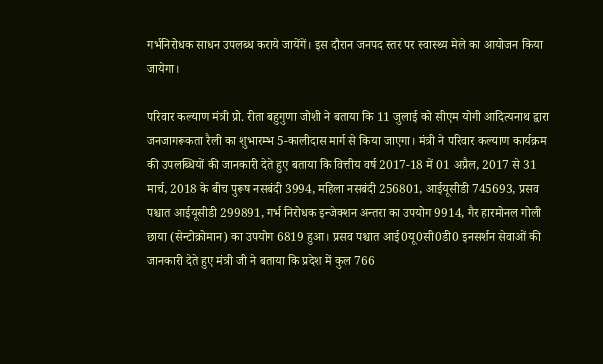गर्भनिरोधक साधन उपलब्ध कराये जायेंगें। इस दौरान जनपद स्तर पर स्वास्थ्य मेले का आयोजन किया जायेगा।

परिवार कल्याण मंत्री प्रो. रीता बहुगुणा जोशी ने बताया कि 11 जुलाई को सीएम योगी आदित्यनाथ द्वारा जनजागरूकता रैली का शुभारम्भ 5-कालीदास मार्ग से किया जाएगा। मंत्री ने परिवार कल्याण कार्यक्रम की उपलब्धियों की जानकारी देते हुए बताया कि वित्तीय वर्ष 2017-18 में 01 अप्रैल, 2017 से 31 मार्च, 2018 के बीच पुरूष नसबंदी 3994, महिला नसबंदी 256801, आईयूसीडी 745693, प्रसव पश्चात आईयूसीडी 299891, गर्भ निरोधक इन्जेक्शन अन्तरा का उपयोग 9914, गैर हारमोनल गोली छाया (सेन्टोक्रोमान) का उपयोग 6819 हुआ। प्रसव पश्चात आई0यू0सी0डी0 इनसर्शन सेवाओं की जानकारी देते हुए मंत्री जी ने बताया कि प्रदेश में कुल 766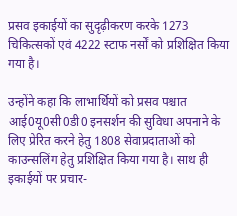प्रसव इकाईयों का सुदृढ़ीकरण करके 1273 चिकित्सकों एवं 4222 स्टाफ नर्सों को प्रशिक्षित किया गया है।

उन्होंने कहा कि लाभार्थियों को प्रसव पश्चात आई0यू0सी0डी0 इनसर्शन की सुविधा अपनाने के लिए प्रेरित करने हेतु 1808 सेवाप्रदाताओं को काउन्सलिंग हेतु प्रशिक्षित किया गया है। साथ ही इकाईयों पर प्रचार-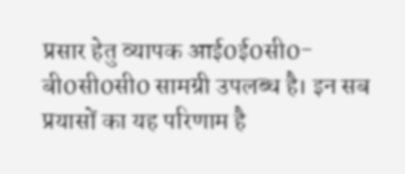प्रसार हेतु व्यापक आई0ई0सी0-बी0सी0सी0 सामग्री उपलब्ध है। इन सब प्रयासों का यह परिणाम है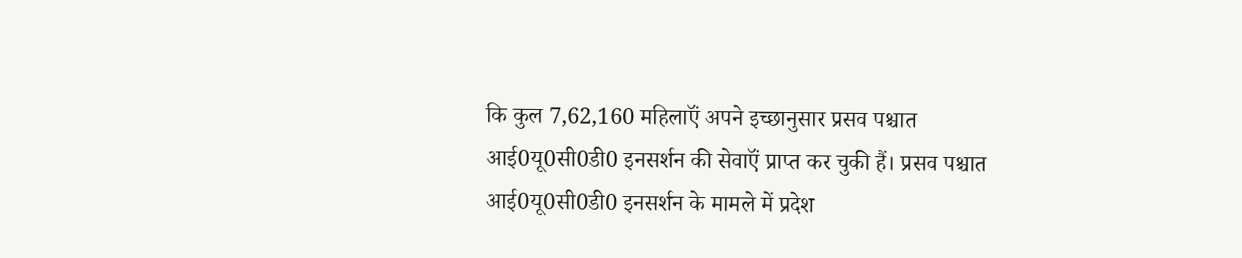कि कुल 7,62,160 महिलाऍं अपने इच्छानुसार प्रसव पश्चात आई0यू0सी0डी0 इनसर्शन की सेवाऍं प्राप्त कर चुकी हैं। प्रसव पश्चात आई0यू0सी0डी0 इनसर्शन के मामले में प्रदेश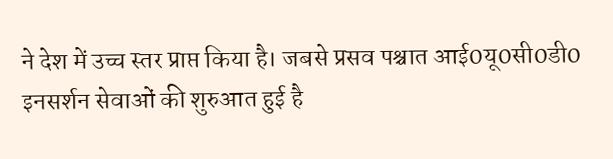ने देश में उच्च स्तर प्राप्त किया है। जबसे प्रसव पश्चात आई0यू0सी0डी0 इनसर्शन सेवाओं की शुरुआत हुई है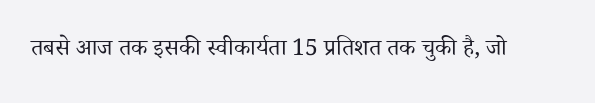तबसे आज तक इसकी स्वीकार्यता 15 प्रतिशत तक चुकी है, जो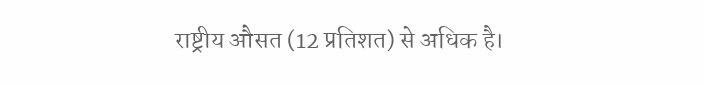राष्ट्रीय औसत (12 प्रतिशत) से अधिक है।